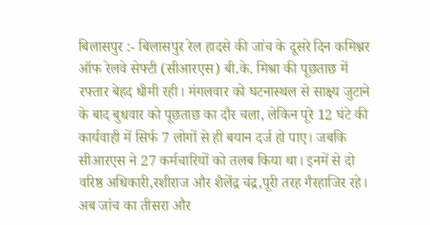बिलासपुर :- बिलासपुर रेल हादसे की जांच के दूसरे दिन कमिश्नर ऑफ रेलवे सेफ्टी (सीआरएस) बी.के. मिश्रा की पूछताछ में रफ्तार बेहद धीमी रही। मंगलवार को घटनास्थल से साक्ष्य जुटाने के बाद बुधवार को पूछताछ का दौर चला, लेकिन पूरे 12 घंटे की कार्यवाही में सिर्फ 7 लोगों से ही बयान दर्ज हो पाए। जबकि सीआरएस ने 27 कर्मचारियों को तलब किया था। इनमें से दो वरिष्ठ अधिकारी,रशीराज और शैलेंद्र चंद्र,पूरी तरह गैरहाजिर रहे। अब जांच का तीसरा और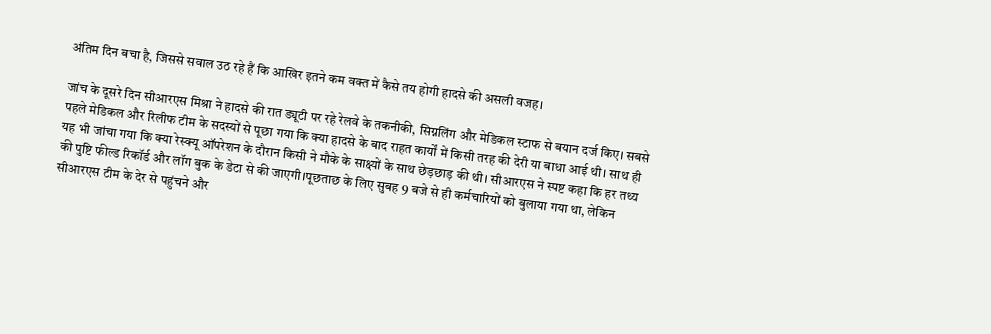अंतिम दिन बचा है, जिससे सवाल उठ रहे हैं कि आखिर इतने कम वक्त में कैसे तय होगी हादसे की असली वजह।

जांच के दूसरे दिन सीआरएस मिश्रा ने हादसे की रात ड्यूटी पर रहे रेलवे के तकनीकी, सिग्नलिंग और मेडिकल स्टाफ से बयान दर्ज किए। सबसे पहले मेडिकल और रिलीफ टीम के सदस्यों से पूछा गया कि क्या हादसे के बाद राहत कार्यों में किसी तरह की देरी या बाधा आई थी। साथ ही यह भी जांचा गया कि क्या रेस्क्यू ऑपरेशन के दौरान किसी ने मौके के साक्ष्यों के साथ छेड़छाड़ की थी। सीआरएस ने स्पष्ट कहा कि हर तथ्य की पुष्टि फील्ड रिकॉर्ड और लॉग बुक के डेटा से की जाएगी।पूछताछ के लिए सुबह 9 बजे से ही कर्मचारियों को बुलाया गया था, लेकिन सीआरएस टीम के देर से पहुंचने और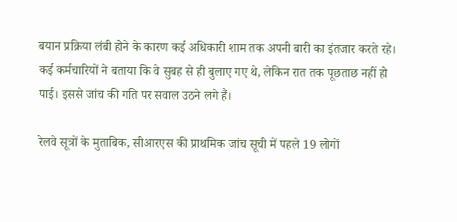बयान प्रक्रिया लंबी होने के कारण कई अधिकारी शाम तक अपनी बारी का इंतजार करते रहे। कई कर्मचारियों ने बताया कि वे सुबह से ही बुलाए गए थे, लेकिन रात तक पूछताछ नहीं हो पाई। इससे जांच की गति पर सवाल उठने लगे हैं।

रेलवे सूत्रों के मुताबिक, सीआरएस की प्राथमिक जांच सूची में पहले 19 लोगों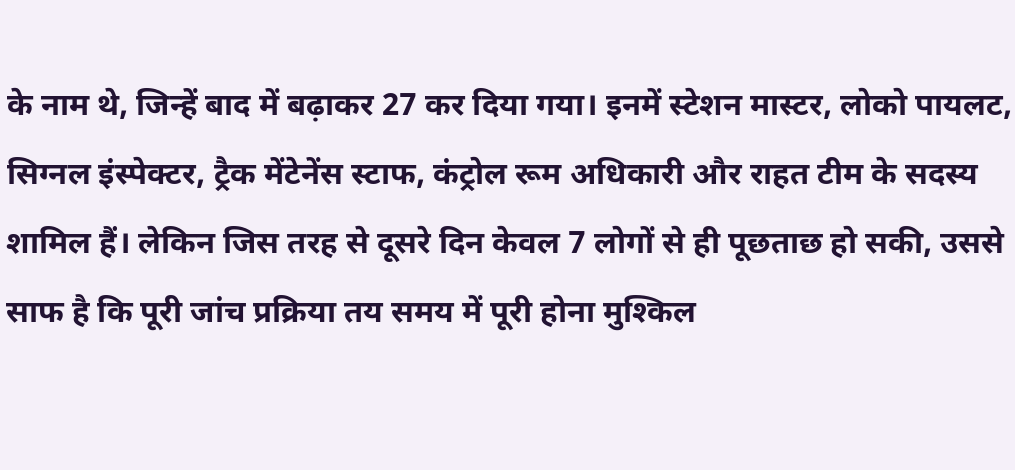के नाम थे, जिन्हें बाद में बढ़ाकर 27 कर दिया गया। इनमें स्टेशन मास्टर, लोको पायलट, सिग्नल इंस्पेक्टर, ट्रैक मेंटेनेंस स्टाफ, कंट्रोल रूम अधिकारी और राहत टीम के सदस्य शामिल हैं। लेकिन जिस तरह से दूसरे दिन केवल 7 लोगों से ही पूछताछ हो सकी, उससे साफ है कि पूरी जांच प्रक्रिया तय समय में पूरी होना मुश्किल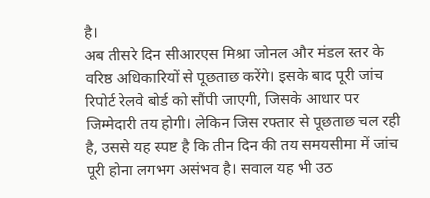है।
अब तीसरे दिन सीआरएस मिश्रा जोनल और मंडल स्तर के वरिष्ठ अधिकारियों से पूछताछ करेंगे। इसके बाद पूरी जांच रिपोर्ट रेलवे बोर्ड को सौंपी जाएगी, जिसके आधार पर जिम्मेदारी तय होगी। लेकिन जिस रफ्तार से पूछताछ चल रही है, उससे यह स्पष्ट है कि तीन दिन की तय समयसीमा में जांच पूरी होना लगभग असंभव है। सवाल यह भी उठ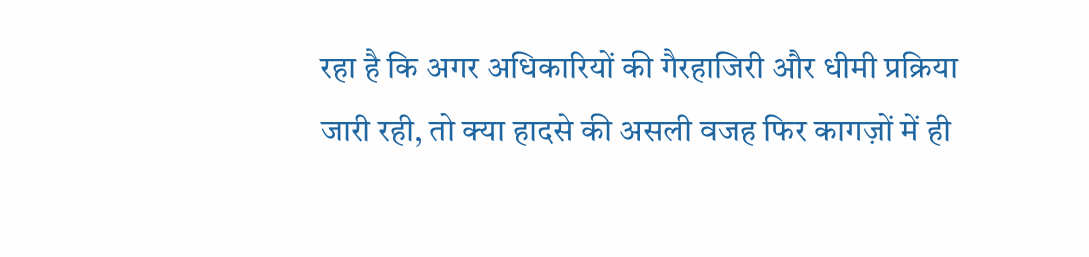रहा है कि अगर अधिकारियों की गैरहाजिरी और धीमी प्रक्रिया जारी रही, तो क्या हादसे की असली वजह फिर कागज़ों में ही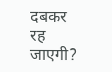दबकर रह जाएगी?